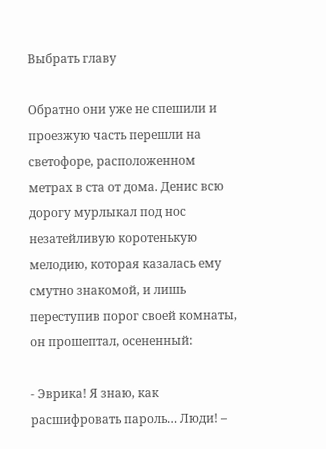Выбрать главу

Обратно они уже не спешили и проезжую часть перешли на светофоре, расположенном метрах в ста от дома. Денис всю дорогу мурлыкал под нос незатейливую коротенькую мелодию, которая казалась ему смутно знакомой, и лишь переступив порог своей комнаты, он прошептал, осененный:

- Эврика! Я знаю, как расшифровать пароль… Люди! –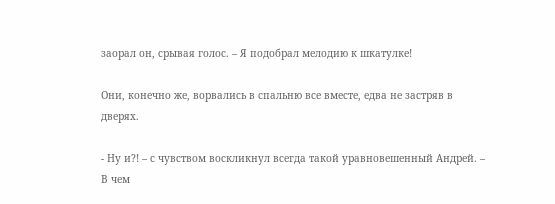заорал он, срывая голос. – Я подобрал мелодию к шкатулке!

Они, конечно же, ворвались в спальню все вместе, едва не застряв в дверях.

- Ну и?! – с чувством воскликнул всегда такой уравновешенный Андрей. – В чем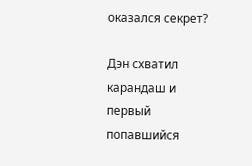оказался секрет?

Дэн схватил карандаш и первый попавшийся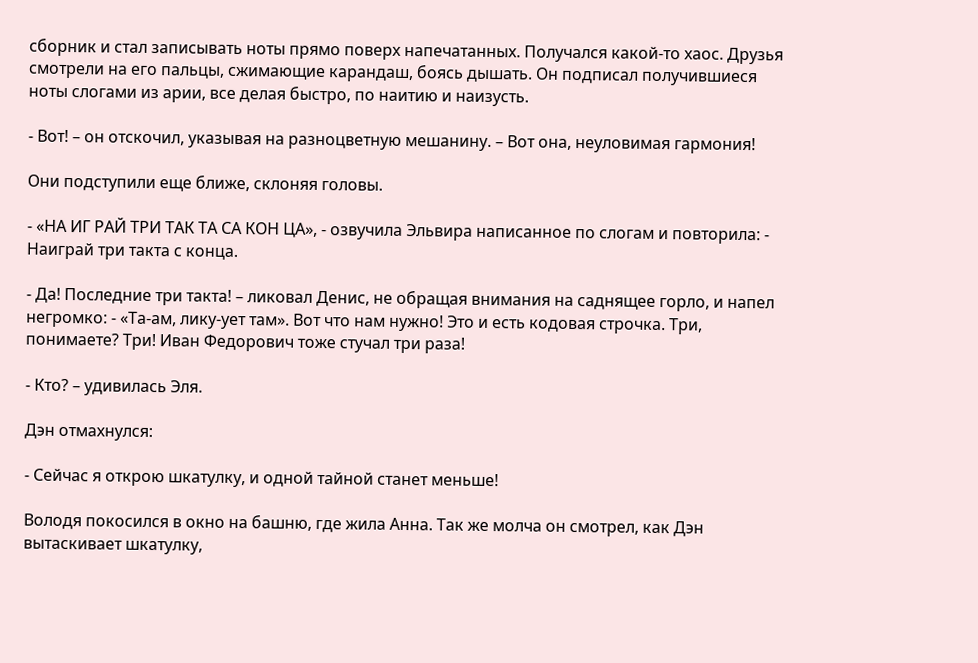сборник и стал записывать ноты прямо поверх напечатанных. Получался какой-то хаос. Друзья смотрели на его пальцы, сжимающие карандаш, боясь дышать. Он подписал получившиеся ноты слогами из арии, все делая быстро, по наитию и наизусть.

- Вот! – он отскочил, указывая на разноцветную мешанину. – Вот она, неуловимая гармония!

Они подступили еще ближе, склоняя головы.

- «НА ИГ РАЙ ТРИ ТАК ТА СА КОН ЦА», - озвучила Эльвира написанное по слогам и повторила: - Наиграй три такта с конца.

- Да! Последние три такта! – ликовал Денис, не обращая внимания на саднящее горло, и напел негромко: - «Та-ам, лику-ует там». Вот что нам нужно! Это и есть кодовая строчка. Три, понимаете? Три! Иван Федорович тоже стучал три раза!

- Кто? – удивилась Эля.

Дэн отмахнулся:

- Сейчас я открою шкатулку, и одной тайной станет меньше!

Володя покосился в окно на башню, где жила Анна. Так же молча он смотрел, как Дэн вытаскивает шкатулку,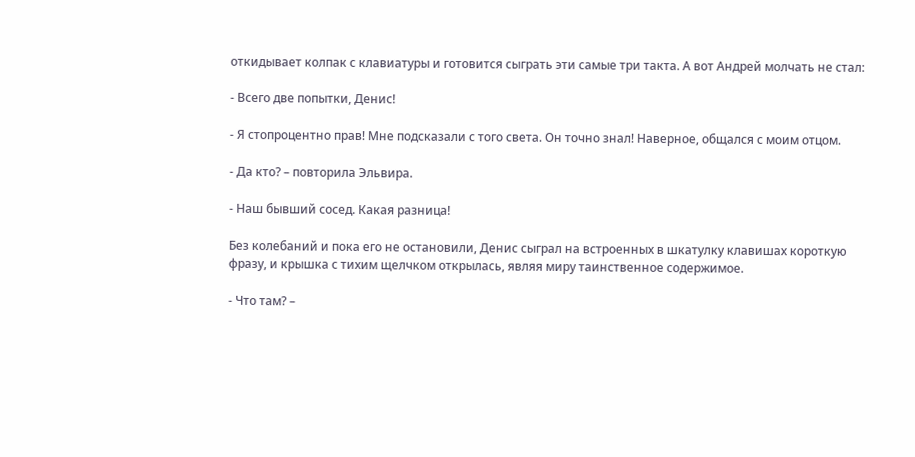откидывает колпак с клавиатуры и готовится сыграть эти самые три такта. А вот Андрей молчать не стал:

- Всего две попытки, Денис!

- Я стопроцентно прав! Мне подсказали с того света. Он точно знал! Наверное, общался с моим отцом.

- Да кто? – повторила Эльвира.

- Наш бывший сосед. Какая разница!

Без колебаний и пока его не остановили, Денис сыграл на встроенных в шкатулку клавишах короткую фразу, и крышка с тихим щелчком открылась, являя миру таинственное содержимое.

- Что там? –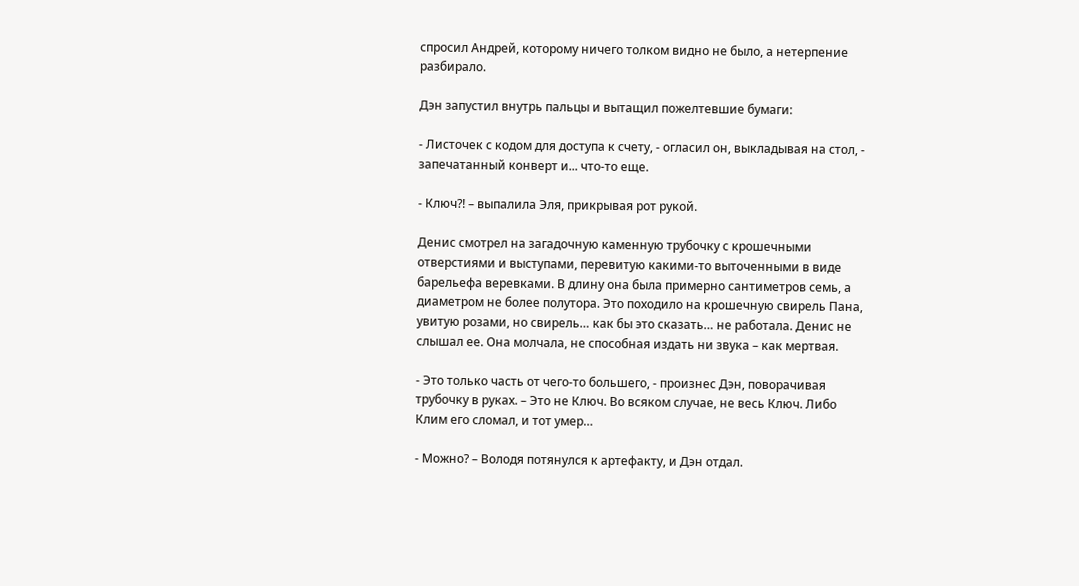спросил Андрей, которому ничего толком видно не было, а нетерпение разбирало.

Дэн запустил внутрь пальцы и вытащил пожелтевшие бумаги:

- Листочек с кодом для доступа к счету, - огласил он, выкладывая на стол, - запечатанный конверт и... что-то еще.

- Ключ?! – выпалила Эля, прикрывая рот рукой.

Денис смотрел на загадочную каменную трубочку с крошечными отверстиями и выступами, перевитую какими-то выточенными в виде барельефа веревками. В длину она была примерно сантиметров семь, а диаметром не более полутора. Это походило на крошечную свирель Пана, увитую розами, но свирель… как бы это сказать… не работала. Денис не слышал ее. Она молчала, не способная издать ни звука – как мертвая.

- Это только часть от чего-то большего, - произнес Дэн, поворачивая трубочку в руках. – Это не Ключ. Во всяком случае, не весь Ключ. Либо Клим его сломал, и тот умер…

- Можно? – Володя потянулся к артефакту, и Дэн отдал.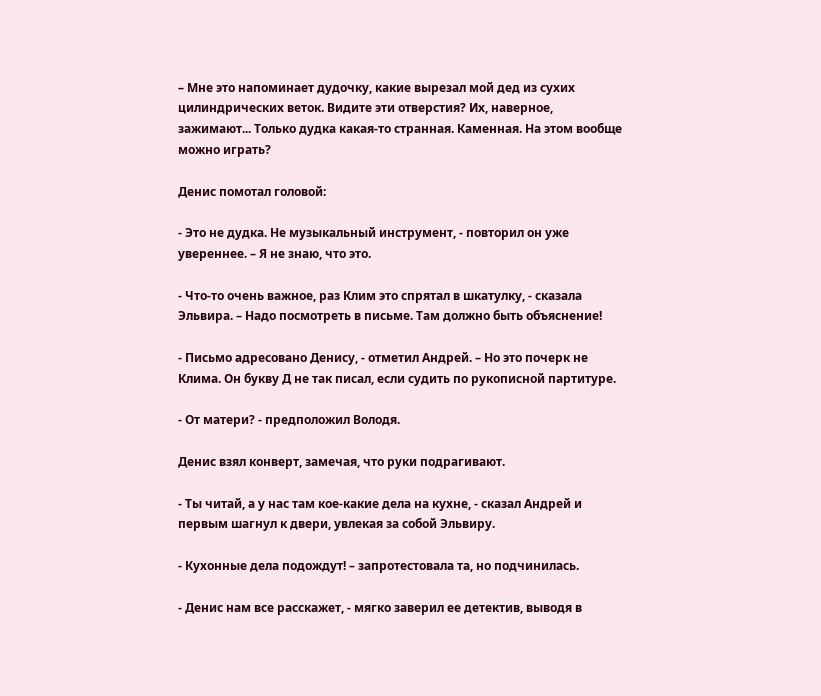– Мне это напоминает дудочку, какие вырезал мой дед из сухих цилиндрических веток. Видите эти отверстия? Их, наверное, зажимают... Только дудка какая-то странная. Каменная. На этом вообще можно играть?

Денис помотал головой:

- Это не дудка. Не музыкальный инструмент, - повторил он уже увереннее. – Я не знаю, что это.

- Что-то очень важное, раз Клим это спрятал в шкатулку, - сказала Эльвира. – Надо посмотреть в письме. Там должно быть объяснение!

- Письмо адресовано Денису, - отметил Андрей. – Но это почерк не Клима. Он букву Д не так писал, если судить по рукописной партитуре.

- От матери? - предположил Володя.

Денис взял конверт, замечая, что руки подрагивают.

- Ты читай, а у нас там кое-какие дела на кухне, - сказал Андрей и первым шагнул к двери, увлекая за собой Эльвиру.

- Кухонные дела подождут! – запротестовала та, но подчинилась.

- Денис нам все расскажет, - мягко заверил ее детектив, выводя в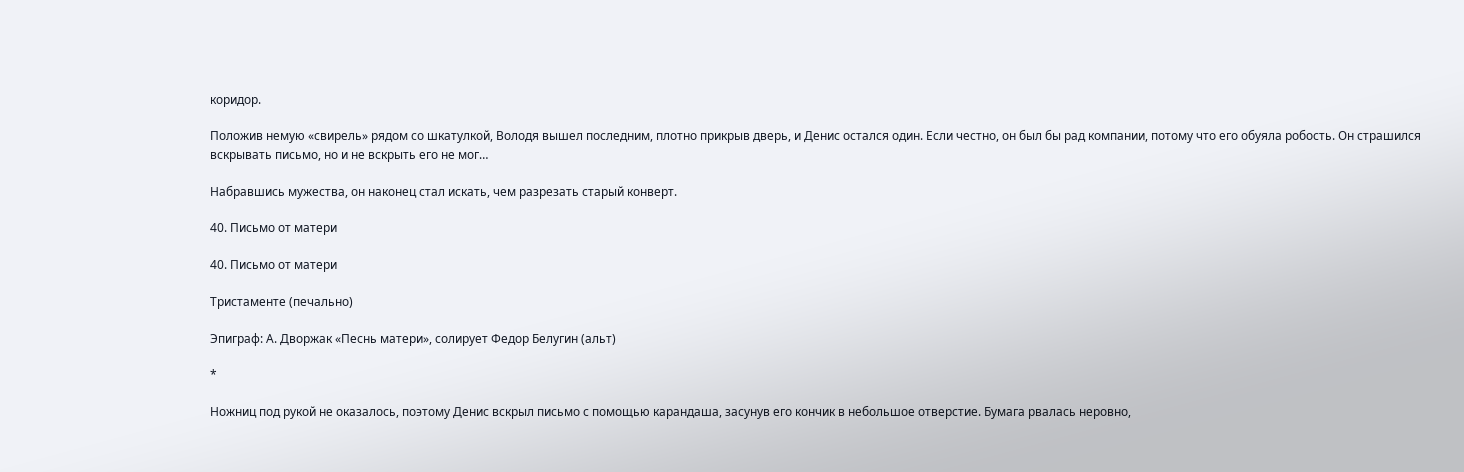коридор.

Положив немую «свирель» рядом со шкатулкой, Володя вышел последним, плотно прикрыв дверь, и Денис остался один. Если честно, он был бы рад компании, потому что его обуяла робость. Он страшился вскрывать письмо, но и не вскрыть его не мог…

Набравшись мужества, он наконец стал искать, чем разрезать старый конверт.

40. Письмо от матери

40. Письмо от матери

Тристаменте (печально)

Эпиграф: А. Дворжак «Песнь матери», солирует Федор Белугин (альт)

*

Ножниц под рукой не оказалось, поэтому Денис вскрыл письмо с помощью карандаша, засунув его кончик в небольшое отверстие. Бумага рвалась неровно,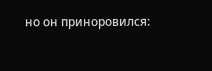но он приноровился: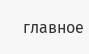главное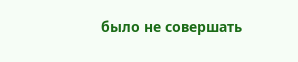было не совершать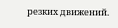резких движений.